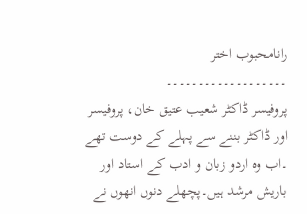رانامحبوب اختر
۔۔۔۔۔۔۔۔۔۔۔۔۔۔۔۔۔۔۔
پروفیسر ڈاکٹر شعیب عتیق خان، پروفیسر اور ڈاکٹر بننے سے پہلے کے دوست تھے ۔اب وہ اردو زبان و ادب کے استاد اور باریش مرشد ہیں۔پچھلے دنوں انھوں نے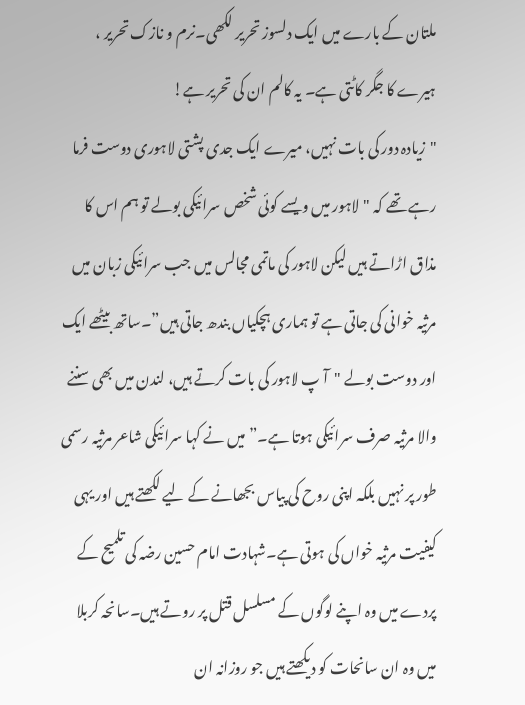ملتان کے بارے میں ایک دلسوز تحریر لکھی۔نرم و نازک تحریر ، ہیرے کا جگر کاٹتی ہے۔ یہ کالم ان کی تحریر ہے!
"زیادہ دور کی بات نہیں، میرے ایک جدی پشتی لاہوری دوست فرما رہے تھے کہ "لاہور میں ویسے کوئی شخص سرائیکی بولے تو ہم اس کا مذاق اڑاتے ہیں لیکن لاہور کی ماتمی مجالس میں جب سرائیکی زبان میں مرثیہ خوانی کی جاتی ہے تو ہماری ہچکیاں بندھ جاتی ہیں”۔ساتھ بیٹھے ایک اور دوست بولے "آ پ لاہور کی بات کرتے ہیں، لندن میں بھی سننے والا مرثیہ صرف سرائیکی ہوتا ہے۔” میں نے کہا سرائیکی شاعر مرثیہ رسمی طور پر نہیں بلکہ اپنی روح کی پیاس بجھانے کے لیے لکھتے ہیں اور یہی کیفیت مرثیہ خواں کی ہوتی ہے۔شہادت امام حسین رضہ کی تلمیح کے پردے میں وہ اپنے لوگوں کے مسلسل قتل پر روتے ہیں۔سانحہ کربلا میں وہ ان سانحات کو دیکھتے ہیں جو روزانہ ان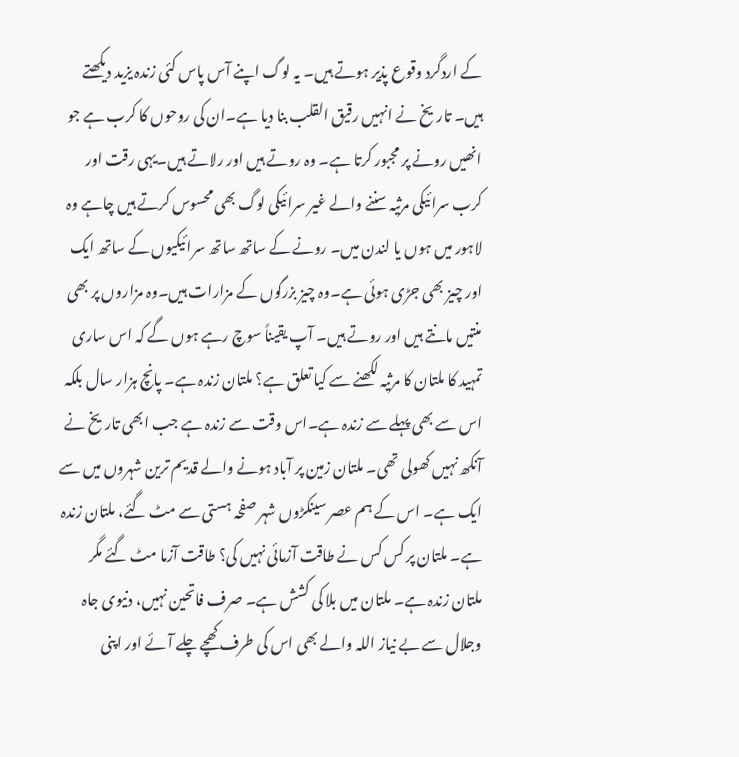کے اردگرد وقوع پذیر ہوتے ہیں۔ یہ لوگ اپنے آس پاس کئی زندہ یزید دیکھتے ہیں۔ تاریخ نے انہیں رقیق القلب بنا دیا ہے۔ان کی روحوں کا کرب ہے جو انھیں رونے پر مجبور کرتا ہے۔ وہ روتے ہیں اور رلاتے ہیں۔یہی رقت اور کرب سرائیکی مرثیہ سننے والے غیر سرائیکی لوگ بھی محسوس کرتے ہیں چاہے وہ لاہور میں ہوں یا لندن میں۔ رونے کے ساتھ ساتھ سرائیکیوں کے ساتھ ایک اور چیز بھی جڑی ہوئی ہے۔وہ چیز بزرگوں کے مزارات ہیں۔وہ مزاروں پر بھی منتیں مانتے ہیں اور روتے ہیں۔ آپ یقیناً سوچ رہے ہوں گے کہ اس ساری تمہید کا ملتان کا مرثیہ لکھنے سے کیا تعلق ہے؟ ملتان زندہ ہے۔ پانچ ہزار سال بلکہ اس سے بھی پہلے سے زندہ ہے۔اس وقت سے زندہ ہے جب ابھی تاریخ نے آنکھ نہیں کھولی تھی۔ ملتان زمین پر آباد ہونے والے قدیم ترین شہروں میں سے ایک ہے۔ اس کے ہم عصر سینکڑوں شہر صفحہ ہستی سے مٹ گئے، ملتان زندہ ہے۔ ملتان پر کس کس نے طاقت آزمائی نہیں کی؟ طاقت آزما مٹ گئے مگر ملتان زندہ ہے۔ ملتان میں بلا کی کشش ہے۔ صرف فاتحین نہیں، دنیوی جاہ وجلال سے بے نیاز اللہ والے بھی اس کی طرف کھچے چلے آئے اور اپنی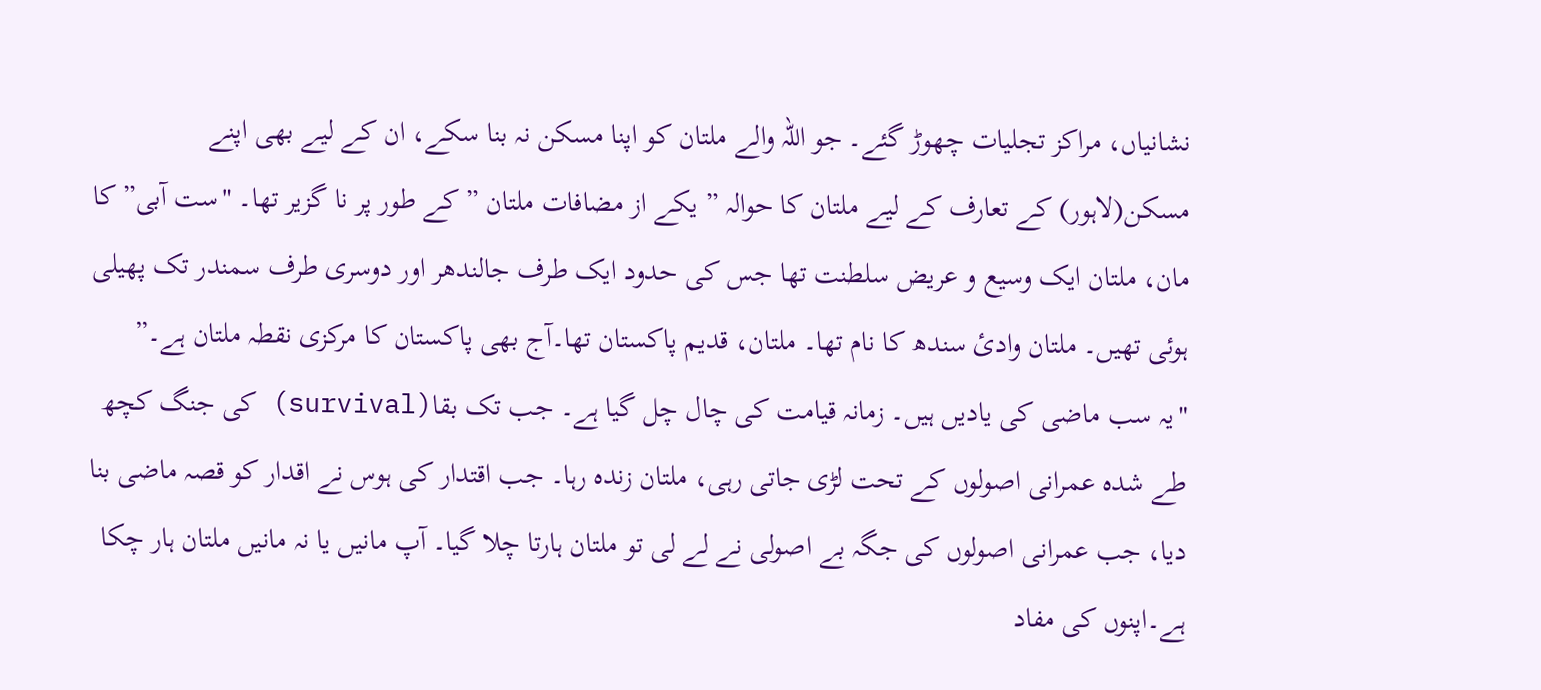نشانیاں، مراکز تجلیات چھوڑ گئے۔ جو اللہ والے ملتان کو اپنا مسکن نہ بنا سکے، ان کے لیے بھی اپنے مسکن(لاہور) کے تعارف کے لیے ملتان کا حوالہ ” یکے از مضافات ملتان ” کے طور پر نا گزیر تھا۔ "ست آبی” کا مان، ملتان ایک وسیع و عریض سلطنت تھا جس کی حدود ایک طرف جالندھر اور دوسری طرف سمندر تک پھیلی ہوئی تھیں۔ ملتان وادئ سندھ کا نام تھا۔ ملتان، قدیم پاکستان تھا۔آج بھی پاکستان کا مرکزی نقطہ ملتان ہے۔”
"یہ سب ماضی کی یادیں ہیں۔ زمانہ قیامت کی چال چل گیا ہے۔ جب تک بقا(survival) کی جنگ کچھ طے شدہ عمرانی اصولوں کے تحت لڑی جاتی رہی، ملتان زندہ رہا۔ جب اقتدار کی ہوس نے اقدار کو قصہ ماضی بنا دیا، جب عمرانی اصولوں کی جگہ بے اصولی نے لے لی تو ملتان ہارتا چلا گیا۔ آپ مانیں یا نہ مانیں ملتان ہار چکا ہے۔اپنوں کی مفاد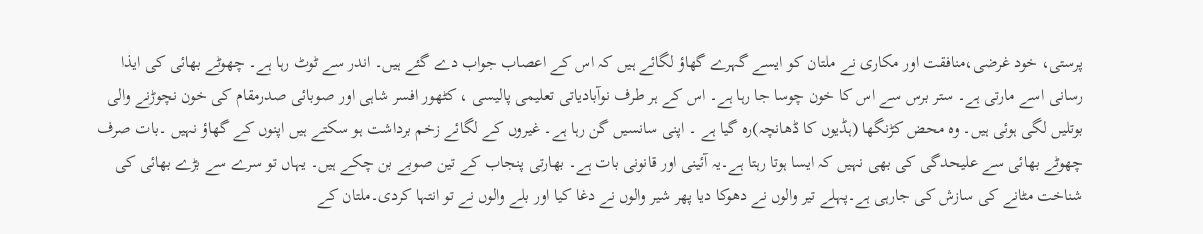پرستی، خود غرضی،منافقت اور مکاری نے ملتان کو ایسے گہرے گھاؤ لگائے ہیں کہ اس کے اعصاب جواب دے گئے ہیں۔ اندر سے ٹوٹ رہا ہے۔ چھوٹے بھائی کی ایذا رسانی اسے مارتی ہے۔ ستر برس سے اس کا خون چوسا جا رہا ہے۔ اس کے ہر طرف نوآبادیاتی تعلیمی پالیسی ، کٹھور افسر شاہی اور صوبائی صدرمقام کی خون نچوڑنے والی بوتلیں لگی ہوئی ہیں۔ وہ محض کڑنگھا (ہڈیوں کا ڈھانچہ)رہ گیا ہے ۔ اپنی سانسیں گن رہا ہے۔ غیروں کے لگائے زخم برداشت ہو سکتے ہیں اپنوں کے گھاؤ نہیں ۔بات صرف چھوٹے بھائی سے علیحدگی کی بھی نہیں کہ ایسا ہوتا رہتا ہے۔یہ آئینی اور قانونی بات ہے۔ بھارتی پنجاب کے تین صوبے بن چکے ہیں۔ یہاں تو سرے سے بڑے بھائی کی شناخت مٹانے کی سازش کی جارہی ہے۔پہلے تیر والوں نے دھوکا دیا پھر شیر والوں نے دغا کیا اور بلے والوں نے تو انتہا کردی۔ملتان کے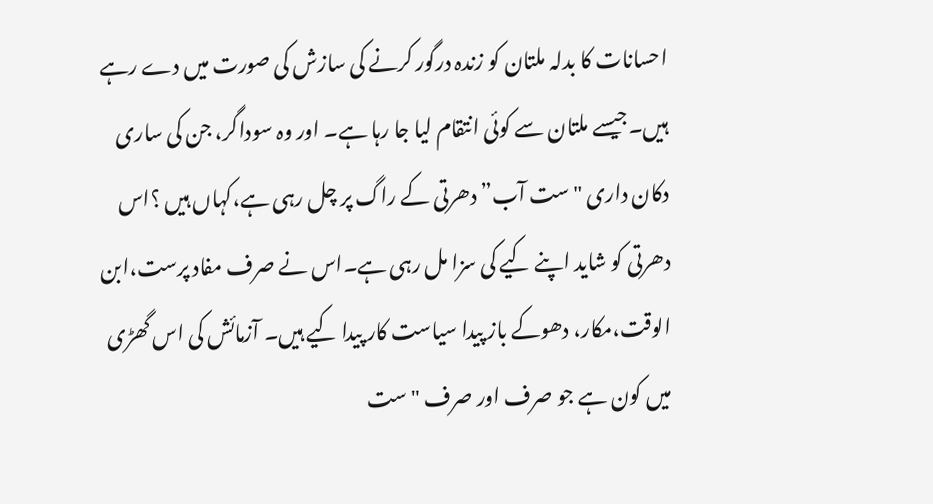احسانات کا بدلہ ملتان کو زندہ درگور کرنے کی سازش کی صورت میں دے رہے ہیں۔جیسے ملتان سے کوئی انتقام لیا جا رہا ہے۔ اور وہ سوداگر، جن کی ساری دکان داری "ست آب” دھرتی کے راگ پر چل رہی ہے،کہاں ہیں ؟اس دھرتی کو شاید اپنے کیے کی سزا مل رہی ہے۔اس نے صرف مفاد پرست،ابن الوقت،مکار، دھوکے باز پیدا سیاست کار پیدا کیے ہیں۔ آزمائش کی اس گھڑی میں کون ہے جو صرف اور صرف "ست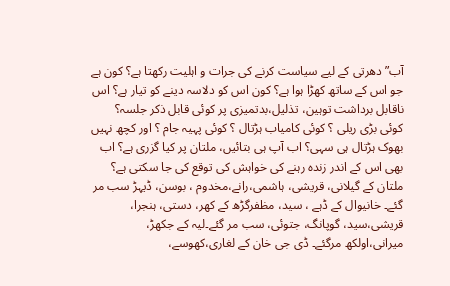آب” دھرتی کے لیے سیاست کرنے کی جرات و اہلیت رکھتا ہے؟ کون ہے جو اس کے ساتھ کھڑا ہوا ہے؟ کون اس کو دلاسہ دینے کو تیار ہے؟ اس ناقابل برداشت توہین، تذلیل،بدتمیزی پر کوئی قابل ذکر جلسہ؟ کوئی بڑی ریلی ؟ کوئی کامیاب ہڑتال ؟ کوئی پہیہ جام ؟ اور کچھ نہیں بھوک ہڑتال ہی سہی؟ اب آپ ہی بتائیں، ملتان پر کیا گزری ہے؟ اب بھی اس کے اندر زندہ رہنے کی خواہش کی توقع کی جا سکتی ہے؟ ملتان کے گیلانی، قریشی، ہاشمی،رانے،مخدوم ، بوسن، ڈیہڑ سب مر گئے۔ خانیوال کے ڈہے ، سید، مظفرگڑھ کے کھر، دستی، ہنجرا، قریشی،سید، گوپانگ، جتوئی، سب مر گئے۔لیہ کے جکھڑ، میرانی،اولکھ مرگئے۔ ڈی جی خان کے لغاری،کھوسے،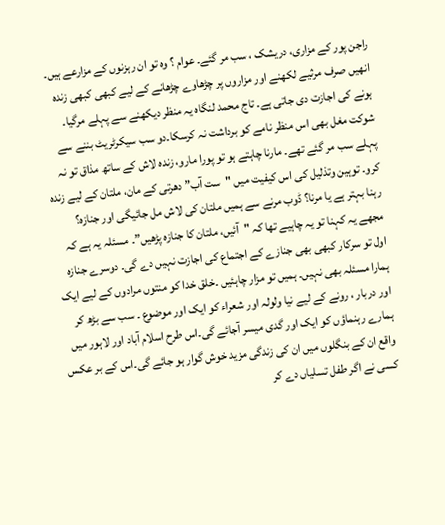راجن پور کے مزاری، دریشک ، سب مر گئے۔ عوام ؟ وہ تو ان رہزنوں کے مزارعے ہیں۔ انھیں صرف مرثیے لکھنے اور مزاروں پر چڑھاوے چڑھانے کے لیے کبھی کبھی زندہ ہونے کی اجازت دی جاتی ہے۔ تاج محمد لنگاہ یہ منظر دیکھنے سے پہلے مرگیا۔ شوکت مغل بھی اس منظر نامے کو برداشت نہ کرسکا۔دو سب سیکرٹریٹ بننے سے پہلے سب مر گئے تھے۔ مارنا چاہتے ہو تو پورا مارو، زندہ لاش کے ساتھ مذاق تو نہ کرو۔ توہین وتذلیل کی اس کیفیت میں "ست آب” دھرتی کے مان، ملتان کے لیے زندہ رہنا بہتر ہے یا مرنا؟ ڈوب مرنے سے ہمیں ملتان کی لاش مل جائیگی اور جنازہ؟ مجھے یہ کہنا تو یہ چاہیے تھا کہ "آئیں، ملتان کا جنازہ پڑھیں”۔ مسئلہ یہ ہے کہ اول تو سرکار کبھی بھی جنازے کے اجتماع کی اجازت نہیں دے گی۔ دوسرے جنازہ ہمارا مسئلہ بھی نہیں۔ ہمیں تو مزار چاہئیں ۔خلق خدا کو منتوں مرادوں کے لیے ایک اور دربار ، رونے کے لیے نیا ولولہ اور شعراء کو ایک اور موضوع ۔ سب سے بڑھ کر ہمارے رہنماؤں کو ایک اور گدی میسر آجائے گی۔اس طرح اسلام آباد اور لاہور میں واقع ان کے بنگلوں میں ان کی زندگی مزید خوش گوار ہو جائے گی۔اس کے بر عکس کسی نے اگر طفل تسلیاں دے کر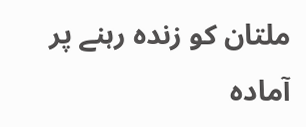ملتان کو زندہ رہنے پر آمادہ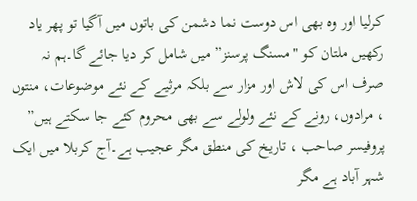کرلیا اور وہ بھی اس دوست نما دشمن کی باتوں میں آگیا تو پھر یاد رکھیں ملتان کو "مسنگ پرسنز” میں شامل کر دیا جائے گا۔ہم نہ صرف اس کی لاش اور مزار سے بلکہ مرثیے کے نئے موضوعات، منتوں ، مرادوں، رونے کے نئے ولولے سے بھی محروم کئے جا سکتے ہیں”
پروفیسر صاحب ، تاریخ کی منطق مگر عجیب ہے۔آج کربلا میں ایک شہر آباد ہے مگر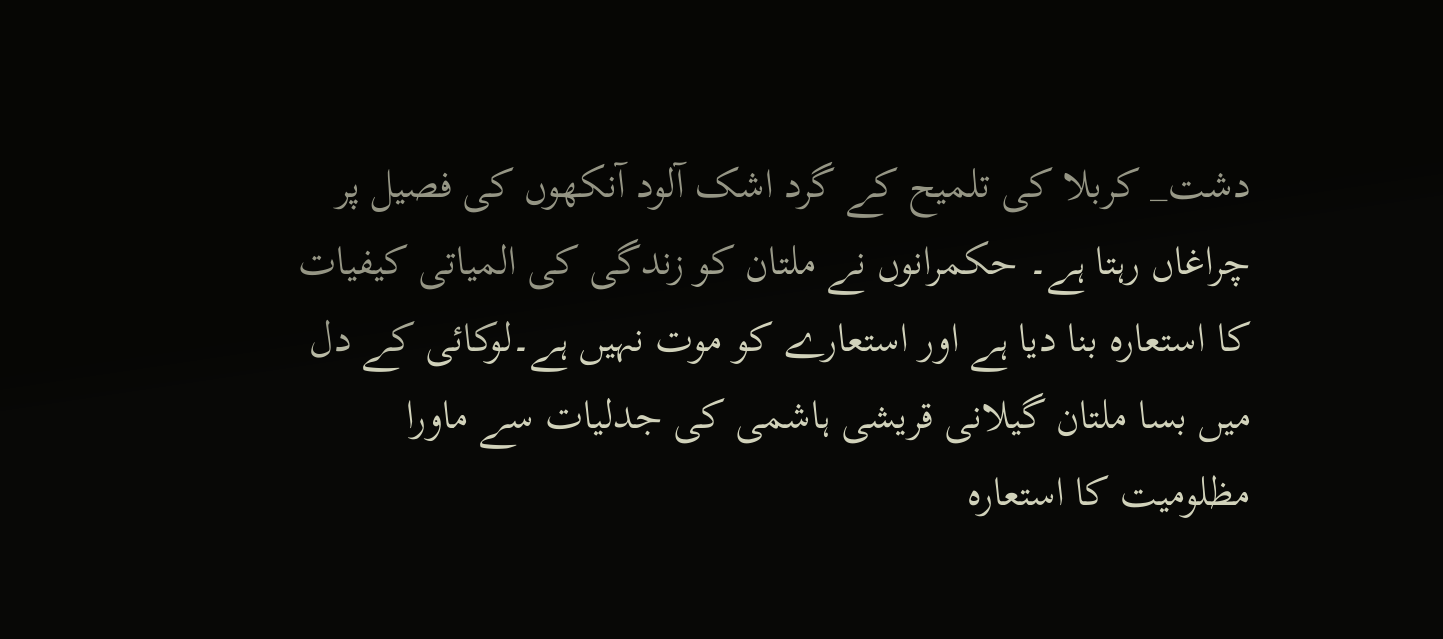دشت_ کربلا کی تلمیح کے گرد اشک آلود آنکھوں کی فصیل پر چراغاں رہتا ہے۔ حکمرانوں نے ملتان کو زندگی کی المیاتی کیفیات کا استعارہ بنا دیا ہے اور استعارے کو موت نہیں ہے۔لوکائی کے دل میں بسا ملتان گیلانی قریشی ہاشمی کی جدلیات سے ماورا مظلومیت کا استعارہ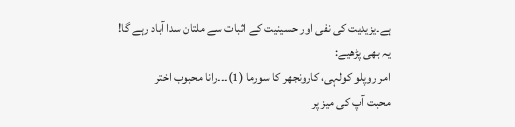ہے۔یزیدیت کی نفی اور حسینیت کے اثبات سے ملتان سدا آباد رہے گا!
یہ بھی پڑھیے:
امر روپلو کولہی، کارونجھر کا سورما (1)۔۔۔رانا محبوب اختر
محبت آپ کی میز پر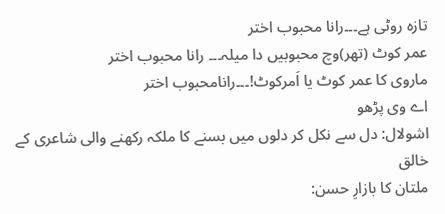تازہ روٹی ہے۔۔۔رانا محبوب اختر
عمر کوٹ (تھر)وچ محبوبیں دا میلہ۔۔۔ رانا محبوب اختر
ماروی کا عمر کوٹ یا اَمرکوٹ!۔۔۔رانامحبوب اختر
اے وی پڑھو
اشولال: دل سے نکل کر دلوں میں بسنے کا ملکہ رکھنے والی شاعری کے خالق
ملتان کا بازارِ حسن: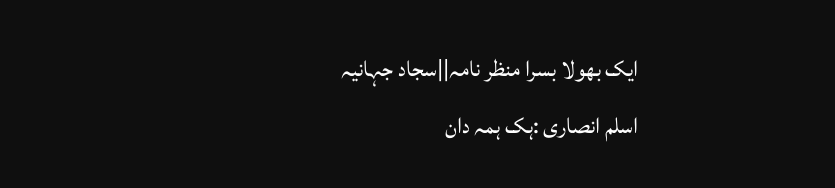ایک بھولا بسرا منظر نامہ||سجاد جہانیہ
اسلم انصاری :ہک ہمہ دان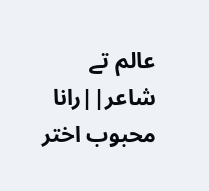عالم تے شاعر||رانا محبوب اختر